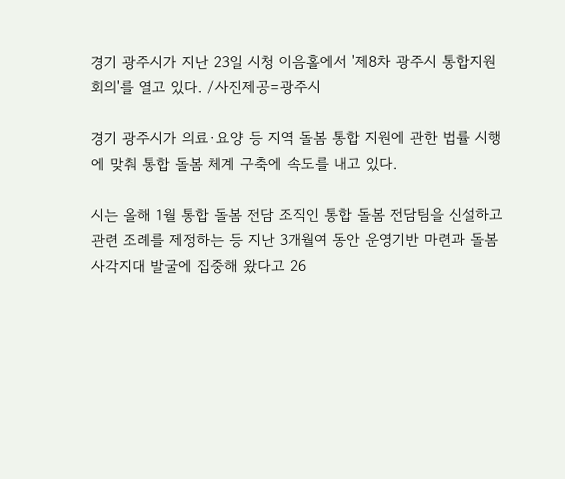경기 광주시가 지난 23일 시청 이음홀에서 '제8차 광주시 통합지원회의'를 열고 있다. /사진제공=광주시

경기 광주시가 의료·요양 등 지역 돌봄 통합 지원에 관한 법률 시행에 맞춰 통합 돌봄 체계 구축에 속도를 내고 있다.

시는 올해 1월 통합 돌봄 전담 조직인 통합 돌봄 전담팀을 신설하고 관련 조례를 제정하는 등 지난 3개월여 동안 운영기반 마련과 돌봄 사각지대 발굴에 집중해 왔다고 26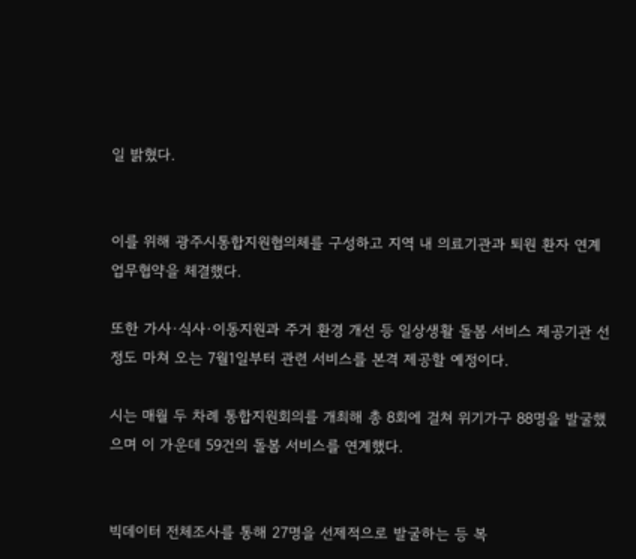일 밝혔다.


이를 위해 광주시통합지원협의체를 구성하고 지역 내 의료기관과 퇴원 환자 연계 업무협약을 체결했다.

또한 가사·식사·이동지원과 주거 환경 개선 등 일상생활 돌봄 서비스 제공기관 선정도 마쳐 오는 7월1일부터 관련 서비스를 본격 제공할 예정이다.

시는 매월 두 차례 통합지원회의를 개최해 총 8회에 걸쳐 위기가구 88명을 발굴했으며 이 가운데 59건의 돌봄 서비스를 연계했다.


빅데이터 전체조사를 통해 27명을 선제적으로 발굴하는 등 복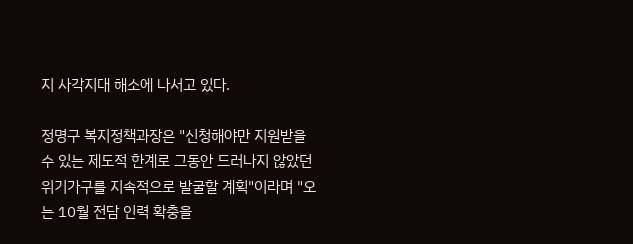지 사각지대 해소에 나서고 있다.

정명구 복지정책과장은 "신청해야만 지원받을 수 있는 제도적 한계로 그동안 드러나지 않았던 위기가구를 지속적으로 발굴할 계획"이라며 "오는 10월 전담 인력 확충을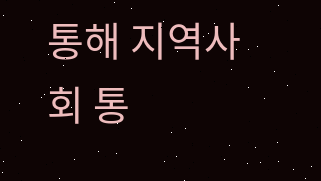통해 지역사회 통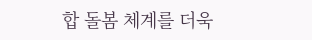합 돌봄 체계를 더욱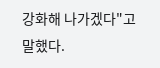강화해 나가겠다"고 말했다.